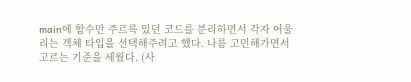main에 함수만 주르륵 있던 코드를 분리하면서 각자 어울리는 객체 타입을 선택해주려고 했다. 나름 고민해가면서 고르는 기준을 세웠다. (사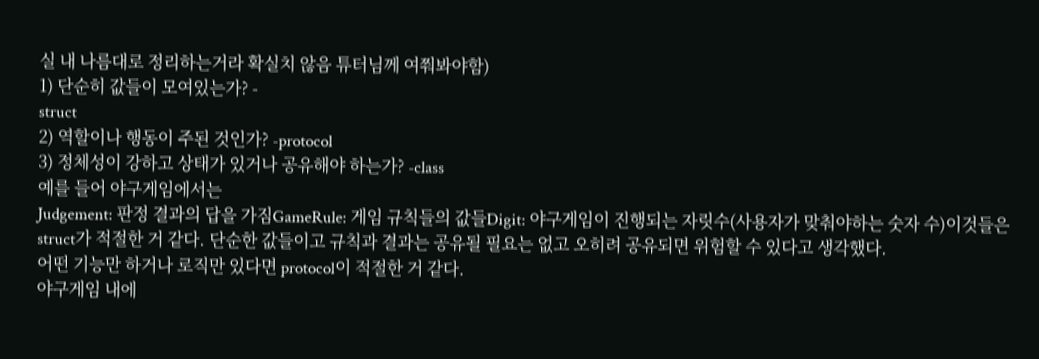실 내 나름대로 정리하는거라 확실치 않음 튜터님께 여쭤봐야함)
1) 단순히 값들이 모여있는가? -
struct
2) 역할이나 행동이 주된 것인가? -protocol
3) 정체성이 강하고 상태가 있거나 공유해야 하는가? -class
예를 들어 야구게임에서는
Judgement: 판정 결과의 답을 가짐GameRule: 게임 규칙들의 값들Digit: 야구게임이 진행되는 자릿수(사용자가 맞춰야하는 숫자 수)이것들은 struct가 적절한 거 같다. 단순한 값들이고 규칙과 결과는 공유될 필요는 없고 오히려 공유되면 위험할 수 있다고 생각했다.
어떤 기능만 하거나 로직만 있다면 protocol이 적절한 거 같다.
야구게임 내에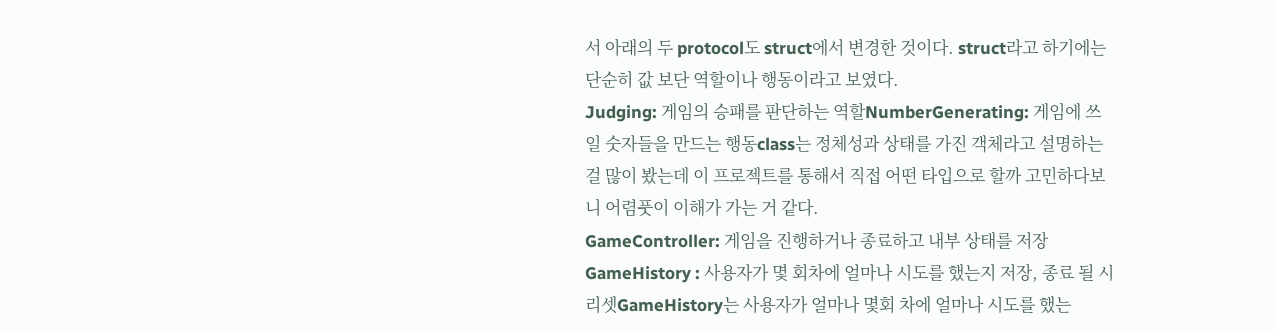서 아래의 두 protocol도 struct에서 변경한 것이다. struct라고 하기에는 단순히 값 보단 역할이나 행동이라고 보였다.
Judging: 게임의 승패를 판단하는 역할NumberGenerating: 게임에 쓰일 숫자들을 만드는 행동class는 정체성과 상태를 가진 객체라고 설명하는 걸 많이 봤는데 이 프로젝트를 통해서 직접 어떤 타입으로 할까 고민하다보니 어렴풋이 이해가 가는 거 같다.
GameController: 게임을 진행하거나 종료하고 내부 상태를 저장GameHistory : 사용자가 몇 회차에 얼마나 시도를 했는지 저장, 종료 될 시 리셋GameHistory는 사용자가 얼마나 몇회 차에 얼마나 시도를 했는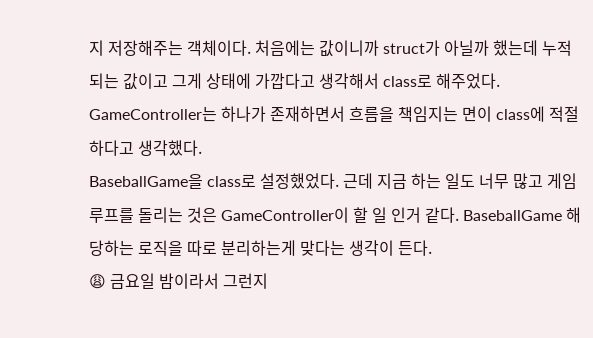지 저장해주는 객체이다. 처음에는 값이니까 struct가 아닐까 했는데 누적되는 값이고 그게 상태에 가깝다고 생각해서 class로 해주었다.
GameController는 하나가 존재하면서 흐름을 책임지는 면이 class에 적절하다고 생각했다.
BaseballGame을 class로 설정했었다. 근데 지금 하는 일도 너무 많고 게임 루프를 돌리는 것은 GameController이 할 일 인거 같다. BaseballGame 해당하는 로직을 따로 분리하는게 맞다는 생각이 든다.
😩 금요일 밤이라서 그런지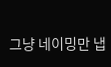그냥 네이밍만 냅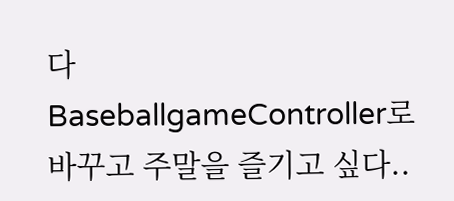다 BaseballgameController로 바꾸고 주말을 즐기고 싶다..